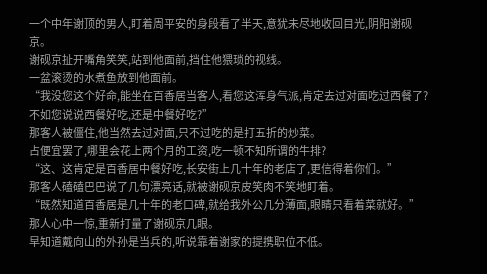一个中年谢顶的男人,盯着周平安的身段看了半天,意犹未尽地收回目光,阴阳谢砚京。
谢砚京扯开嘴角笑笑,站到他面前,挡住他猥琐的视线。
一盆滚烫的水煮鱼放到他面前。
“我没您这个好命,能坐在百香居当客人,看您这浑身气派,肯定去过对面吃过西餐了?不如您说说西餐好吃,还是中餐好吃?”
那客人被僵住,他当然去过对面,只不过吃的是打五折的炒菜。
占便宜罢了,哪里会花上两个月的工资,吃一顿不知所谓的牛排?
“这、这肯定是百香居中餐好吃,长安街上几十年的老店了,更信得着你们。”
那客人磕磕巴巴说了几句漂亮话,就被谢砚京皮笑肉不笑地盯着。
“既然知道百香居是几十年的老口碑,就给我外公几分薄面,眼睛只看着菜就好。”
那人心中一惊,重新打量了谢砚京几眼。
早知道戴向山的外孙是当兵的,听说靠着谢家的提携职位不低。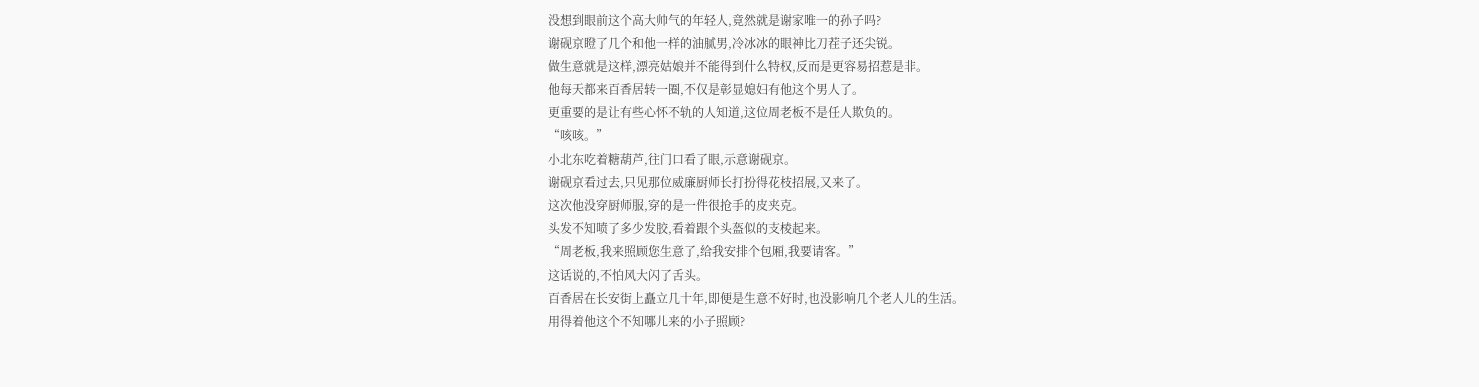没想到眼前这个高大帅气的年轻人,竟然就是谢家唯一的孙子吗?
谢砚京瞪了几个和他一样的油腻男,冷冰冰的眼神比刀茬子还尖锐。
做生意就是这样,漂亮姑娘并不能得到什么特权,反而是更容易招惹是非。
他每天都来百香居转一圈,不仅是彰显媳妇有他这个男人了。
更重要的是让有些心怀不轨的人知道,这位周老板不是任人欺负的。
“咳咳。”
小北东吃着糖葫芦,往门口看了眼,示意谢砚京。
谢砚京看过去,只见那位威廉厨师长打扮得花枝招展,又来了。
这次他没穿厨师服,穿的是一件很抢手的皮夹克。
头发不知喷了多少发胶,看着跟个头盔似的支棱起来。
“周老板,我来照顾您生意了,给我安排个包厢,我要请客。”
这话说的,不怕风大闪了舌头。
百香居在长安街上矗立几十年,即便是生意不好时,也没影响几个老人儿的生活。
用得着他这个不知哪儿来的小子照顾?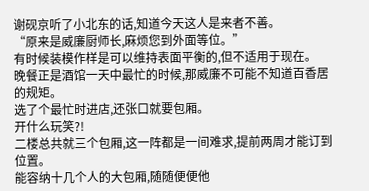谢砚京听了小北东的话,知道今天这人是来者不善。
“原来是威廉厨师长,麻烦您到外面等位。”
有时候装模作样是可以维持表面平衡的,但不适用于现在。
晚餐正是酒馆一天中最忙的时候,那威廉不可能不知道百香居的规矩。
选了个最忙时进店,还张口就要包厢。
开什么玩笑?!
二楼总共就三个包厢,这一阵都是一间难求,提前两周才能订到位置。
能容纳十几个人的大包厢,随随便便他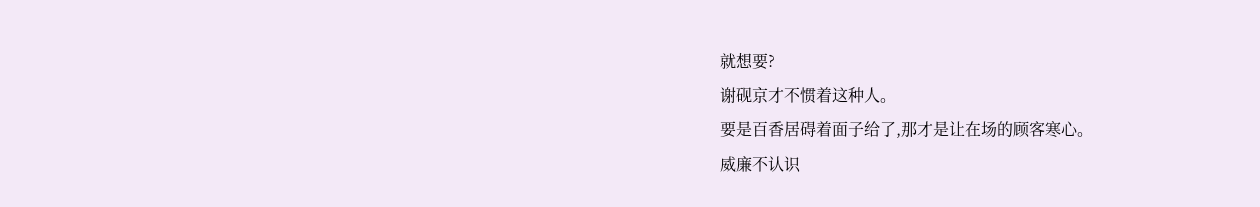就想要?
谢砚京才不惯着这种人。
要是百香居碍着面子给了,那才是让在场的顾客寒心。
威廉不认识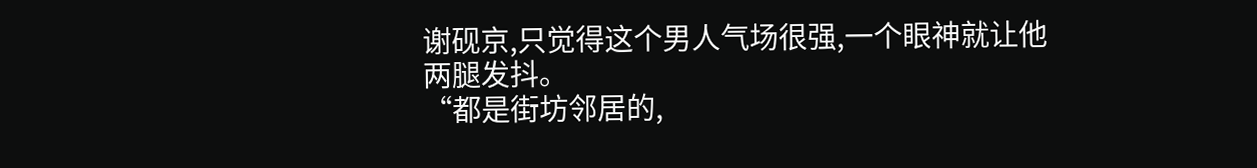谢砚京,只觉得这个男人气场很强,一个眼神就让他两腿发抖。
“都是街坊邻居的,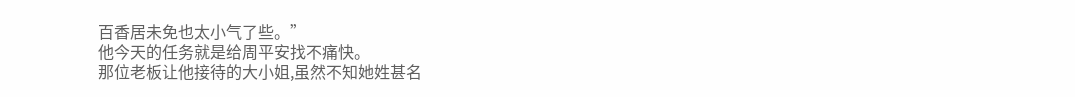百香居未免也太小气了些。”
他今天的任务就是给周平安找不痛快。
那位老板让他接待的大小姐,虽然不知她姓甚名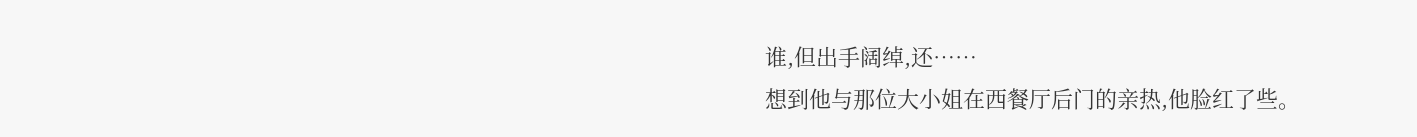谁,但出手阔绰,还……
想到他与那位大小姐在西餐厅后门的亲热,他脸红了些。